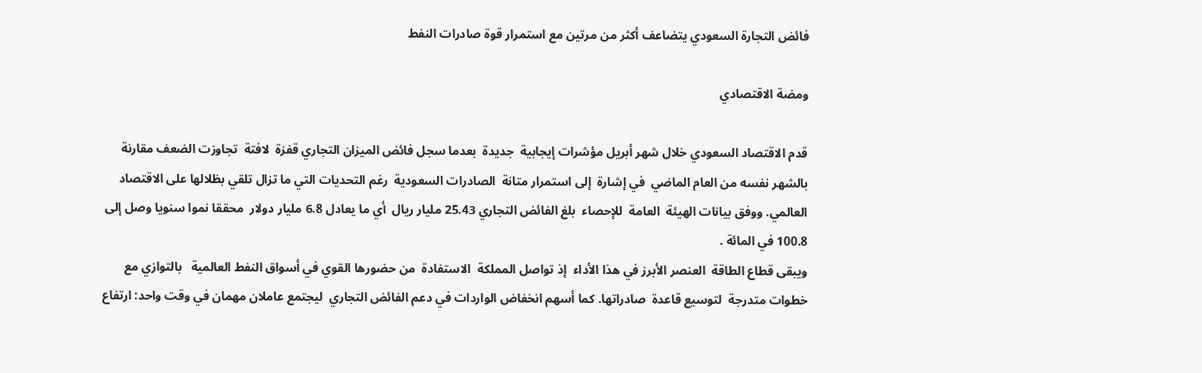فائض التجارة السعودي يتضاعف أكثر من مرتين مع استمرار قوة صادرات النفط

ومضة الاقتصادي

قدم الاقتصاد السعودي خلال شهر أبريل مؤشرات إيجابية  جديدة  بعدما سجل فائض الميزان التجاري قفزة  لافتة  تجاوزت الضعف مقارنة  بالشهر نفسه من العام الماضي  في إشارة  إلى استمرار متانة  الصادرات السعودية  رغم التحديات التي ما تزال تلقي بظلالها على الاقتصاد العالمي. ووفق بيانات الهيئة  العامة  للإحصاء  بلغ الفائض التجاري 25.43 مليار ريال  أي ما يعادل 6.8 مليار دولار  محققا نموا سنويا وصل إلى 100.8 في المائة .
ويبقى قطاع الطاقة  العنصر الأبرز في هذا الأداء  إذ تواصل المملكة  الاستفادة  من حضورها القوي في أسواق النفط العالمية   بالتوازي مع خطوات متدرجة  لتوسيع قاعدة  صادراتها. كما أسهم انخفاض الواردات في دعم الفائض التجاري  ليجتمع عاملان مهمان في وقت واحد: ارتفاع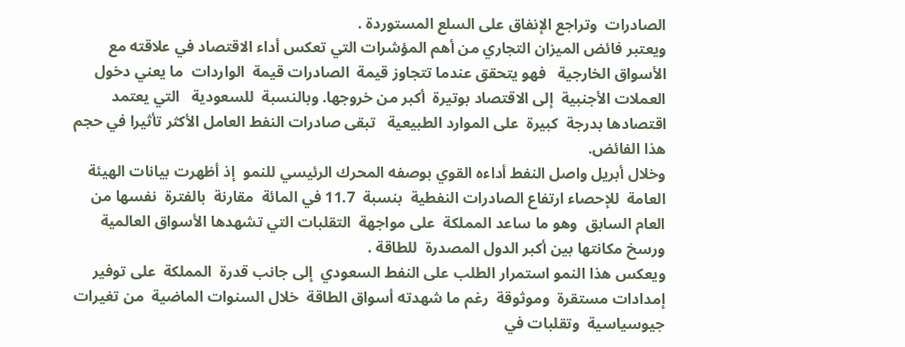الصادرات  وتراجع الإنفاق على السلع المستوردة .
ويعتبر فائض الميزان التجاري من أهم المؤشرات التي تعكس أداء الاقتصاد في علاقته مع الأسواق الخارجية   فهو يتحقق عندما تتجاوز قيمة  الصادرات قيمة  الواردات  ما يعني دخول العملات الأجنبية  إلى الاقتصاد بوتيرة  أكبر من خروجها. وبالنسبة  للسعودية   التي يعتمد اقتصادها بدرجة  كبيرة  على الموارد الطبيعية   تبقى صادرات النفط العامل الأكثر تأثيرا في حجم هذا الفائض.
وخلال أبريل واصل النفط أداءه القوي بوصفه المحرك الرئيسي للنمو  إذ أظهرت بيانات الهيئة  العامة  للإحصاء ارتفاع الصادرات النفطية  بنسبة  11.7 في المائة  مقارنة  بالفترة  نفسها من العام السابق  وهو ما ساعد المملكة  على مواجهة  التقلبات التي تشهدها الأسواق العالمية  ورسخ مكانتها بين أكبر الدول المصدرة  للطاقة .
ويعكس هذا النمو استمرار الطلب على النفط السعودي  إلى جانب قدرة  المملكة  على توفير إمدادات مستقرة  وموثوقة  رغم ما شهدته أسواق الطاقة  خلال السنوات الماضية  من تغيرات جيوسياسية  وتقلبات في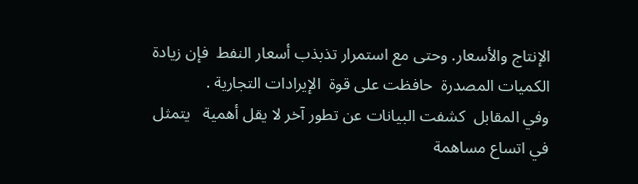الإنتاج والأسعار. وحتى مع استمرار تذبذب أسعار النفط  فإن زيادة  الكميات المصدرة  حافظت على قوة  الإيرادات التجارية .
وفي المقابل  كشفت البيانات عن تطور آخر لا يقل أهمية   يتمثل في اتساع مساهمة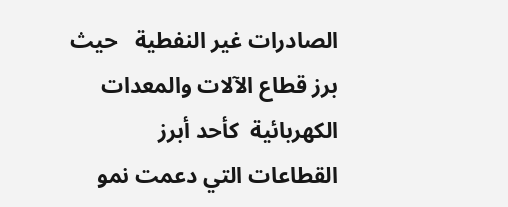الصادرات غير النفطية   حيث برز قطاع الآلات والمعدات الكهربائية  كأحد أبرز القطاعات التي دعمت نمو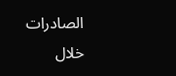الصادرات خلال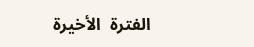الفترة  الأخيرة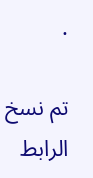.

تم نسخ الرابط